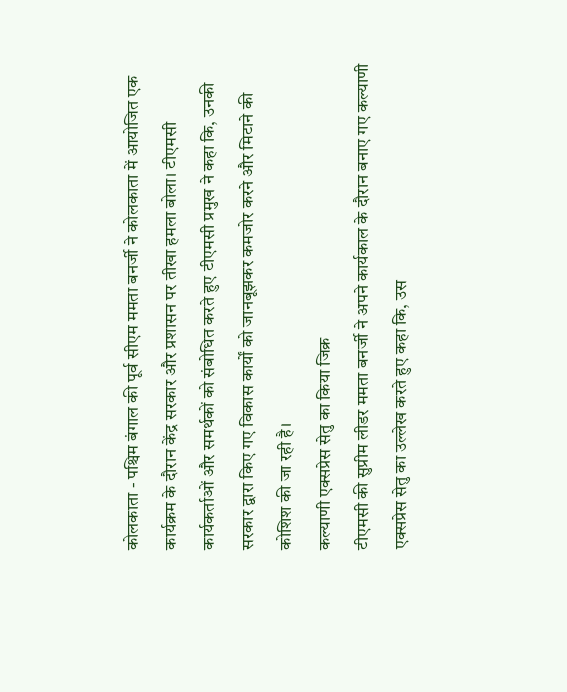कोलकाता - पश्चिम बंगाल की पूर्व सीएम ममता बनर्जी ने कोलकाता में आयोजित एक कार्यक्रम के दौरान केंद्र सरकार और प्रशासन पर तीखा हमला बोला। टीएमसी कार्यकर्ताओं और समर्थकों को संबोधित करते हुए टीएमसी प्रमुख ने कहा कि, उनकी सरकार द्वारा किए गए विकास कार्यों को जानबूझकर कमजोर करने और मिटाने की कोशिश की जा रही है।
कल्याणी एक्सप्रेस सेतु का किया जिक्र
टीएमसी की सुप्रीम लीडर ममता बनर्जी ने अपने कार्यकाल के दौरान बनाए गए कल्याणी एक्सप्रेस सेतु का उल्लेख करते हुए कहा कि, उस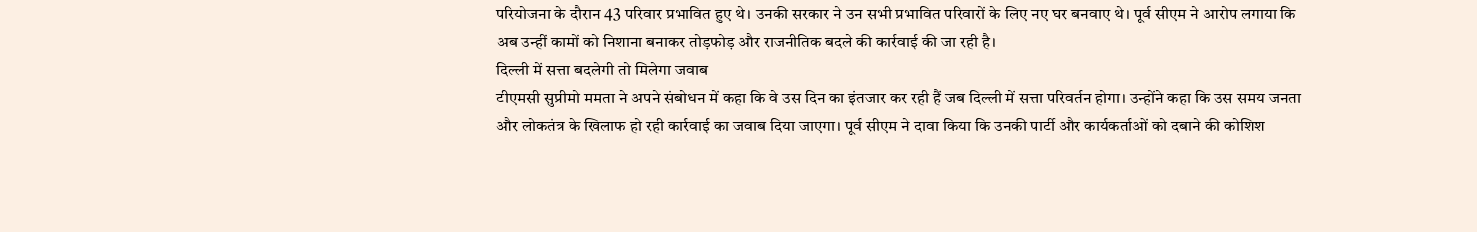परियोजना के दौरान 43 परिवार प्रभावित हुए थे। उनकी सरकार ने उन सभी प्रभावित परिवारों के लिए नए घर बनवाए थे। पूर्व सीएम ने आरोप लगाया कि अब उन्हीं कामों को निशाना बनाकर तोड़फोड़ और राजनीतिक बदले की कार्रवाई की जा रही है।
दिल्ली में सत्ता बदलेगी तो मिलेगा जवाब
टीएमसी सुप्रीमो ममता ने अपने संबोधन में कहा कि वे उस दिन का इंतजार कर रही हैं जब दिल्ली में सत्ता परिवर्तन होगा। उन्होंने कहा कि उस समय जनता और लोकतंत्र के खिलाफ हो रही कार्रवाई का जवाब दिया जाएगा। पूर्व सीएम ने दावा किया कि उनकी पार्टी और कार्यकर्ताओं को दबाने की कोशिश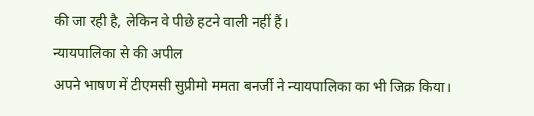की जा रही है, लेकिन वे पीछे हटने वाली नहीं हैं।
न्यायपालिका से की अपील
अपने भाषण में टीएमसी सुप्रीमो ममता बनर्जी ने न्यायपालिका का भी जिक्र किया।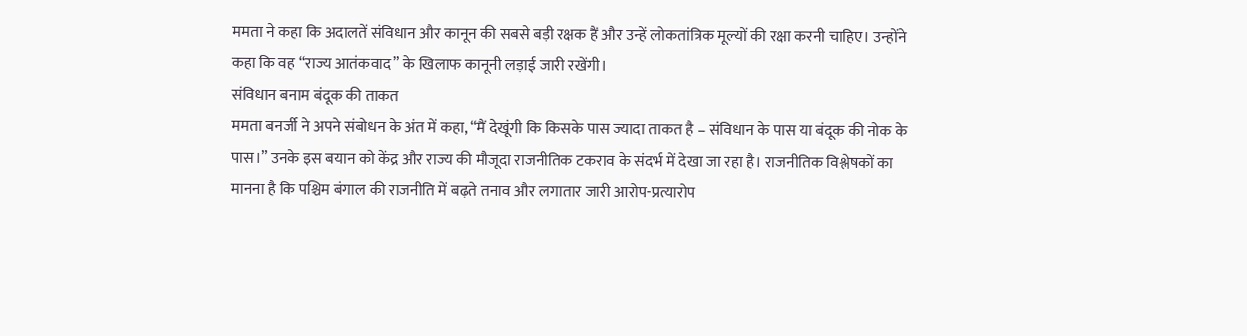ममता ने कहा कि अदालतें संविधान और कानून की सबसे बड़ी रक्षक हैं और उन्हें लोकतांत्रिक मूल्यों की रक्षा करनी चाहिए। उन्होंने कहा कि वह “राज्य आतंकवाद” के खिलाफ कानूनी लड़ाई जारी रखेंगी।
संविधान बनाम बंदूक की ताकत
ममता बनर्जी ने अपने संबोधन के अंत में कहा, “मैं देखूंगी कि किसके पास ज्यादा ताकत है – संविधान के पास या बंदूक की नोक के पास।” उनके इस बयान को केंद्र और राज्य की मौजूदा राजनीतिक टकराव के संदर्भ में देखा जा रहा है। राजनीतिक विश्लेषकों का मानना है कि पश्चिम बंगाल की राजनीति में बढ़ते तनाव और लगातार जारी आरोप-प्रत्यारोप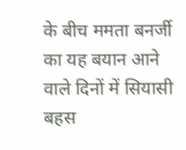के बीच ममता बनर्जी का यह बयान आने वाले दिनों में सियासी बहस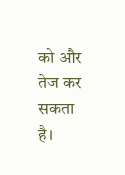को और तेज कर सकता है।